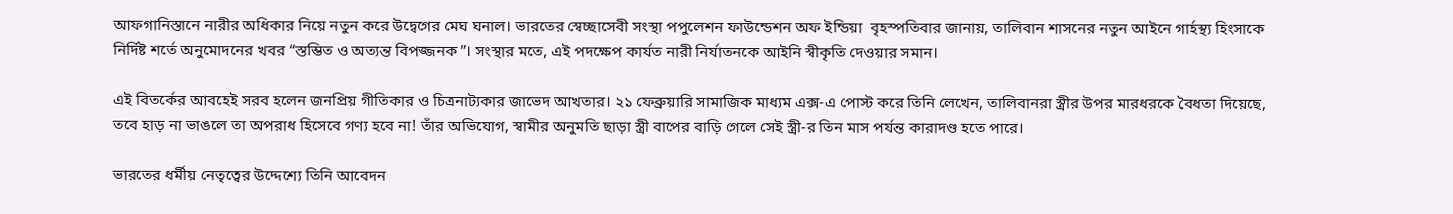আফগানিস্তানে নারীর অধিকার নিয়ে নতুন করে উদ্বেগের মেঘ ঘনাল। ভারতের স্বেচ্ছাসেবী সংস্থা পপুলেশন ফাউন্ডেশন অফ ইন্ডিয়া  বৃহস্পতিবার জানায়, তালিবান শাসনের নতুন আইনে গার্হস্থ্য হিংসাকে নির্দিষ্ট শর্তে অনুমোদনের খবর “স্তম্ভিত ও অত্যন্ত বিপজ্জনক”। সংস্থার মতে, এই পদক্ষেপ কার্যত নারী নির্যাতনকে আইনি স্বীকৃতি দেওয়ার সমান।

এই বিতর্কের আবহেই সরব হলেন জনপ্রিয় গীতিকার ও চিত্রনাট্যকার জাভেদ আখতার। ২১ ফেব্রুয়ারি সামাজিক মাধ্যম এক্স-এ পোস্ট করে তিনি লেখেন, তালিবানরা স্ত্রীর উপর মারধরকে বৈধতা দিয়েছে, তবে হাড় না ভাঙলে তা অপরাধ হিসেবে গণ্য হবে না! তাঁর অভিযোগ, স্বামীর অনুমতি ছাড়া স্ত্রী বাপের বাড়ি গেলে সেই স্ত্রী-র তিন মাস পর্যন্ত কারাদণ্ড হতে পারে।

ভারতের ধর্মীয় নেতৃত্বের উদ্দেশ্যে তিনি আবেদন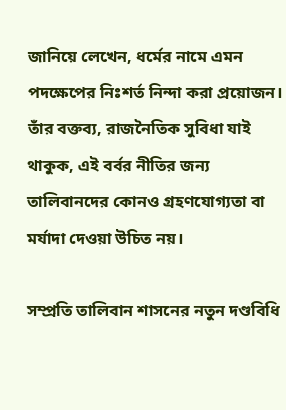জানিয়ে লেখেন, ধর্মের নামে এমন পদক্ষেপের নিঃশর্ত নিন্দা করা প্রয়োজন। তাঁর বক্তব্য, রাজনৈতিক সুবিধা যাই থাকুক, এই বর্বর নীতির জন্য তালিবানদের কোনও গ্রহণযোগ্যতা বা মর্যাদা দেওয়া উচিত নয়।

সম্প্রতি তালিবান শাসনের নতুন দণ্ডবিধি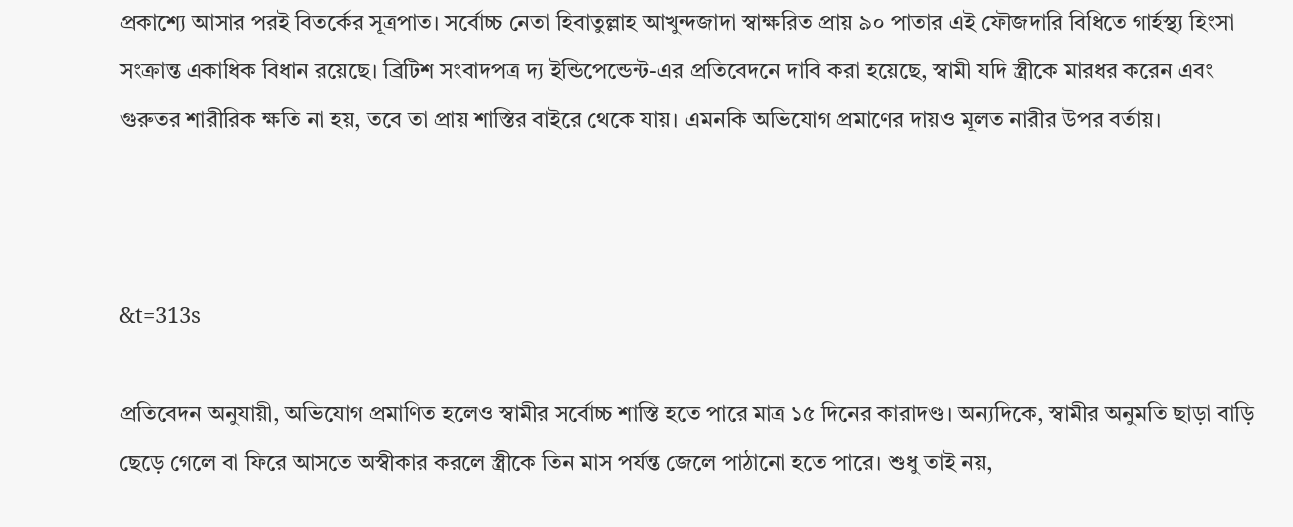প্রকাশ্যে আসার পরই বিতর্কের সূত্রপাত। সর্বোচ্চ নেতা হিবাতুল্লাহ আখুন্দজাদা স্বাক্ষরিত প্রায় ৯০ পাতার এই ফৌজদারি বিধিতে গার্হস্থ্য হিংসা সংক্রান্ত একাধিক বিধান রয়েছে। ব্রিটিশ সংবাদপত্র দ্য ইন্ডিপেন্ডেন্ট-এর প্রতিবেদনে দাবি করা হয়েছে, স্বামী যদি স্ত্রীকে মারধর করেন এবং গুরুতর শারীরিক ক্ষতি না হয়, তবে তা প্রায় শাস্তির বাইরে থেকে যায়। এমনকি অভিযোগ প্রমাণের দায়ও মূলত নারীর উপর বর্তায়।



&t=313s

প্রতিবেদন অনুযায়ী, অভিযোগ প্রমাণিত হলেও স্বামীর সর্বোচ্চ শাস্তি হতে পারে মাত্র ১৫ দিনের কারাদণ্ড। অন্যদিকে, স্বামীর অনুমতি ছাড়া বাড়ি ছেড়ে গেলে বা ফিরে আসতে অস্বীকার করলে স্ত্রীকে তিন মাস পর্যন্ত জেলে পাঠানো হতে পারে। শুধু তাই নয়,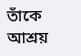তাঁকে আশ্রয়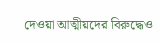দেওয়া আত্মীয়দের বিরুদ্ধেও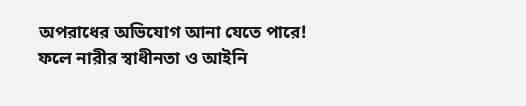অপরাধের অভিযোগ আনা যেতে পারে! ফলে নারীর স্বাধীনতা ও আইনি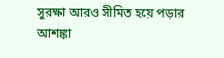সুরক্ষা আরও সীমিত হয়ে পড়ার আশঙ্কা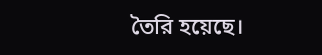তৈরি হয়েছে।